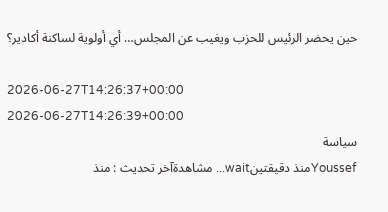حين يحضر الرئيس للحزب ويغيب عن المجلس… أي أولوية لساكنة أكادير؟

2026-06-27T14:26:37+00:00
2026-06-27T14:26:39+00:00
سياسة
Youssefمنذ دقيقتينwait... مشاهدةآخر تحديث : منذ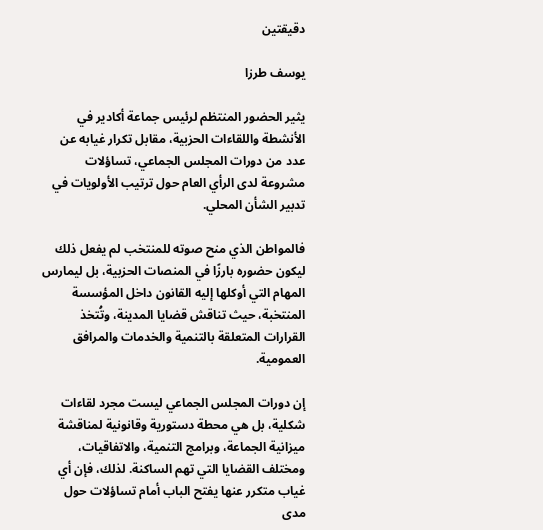دقيقتين

يوسف طرزا

يثير الحضور المنتظم لرئيس جماعة أكادير في الأنشطة واللقاءات الحزبية، مقابل تكرار غيابه عن عدد من دورات المجلس الجماعي، تساؤلات مشروعة لدى الرأي العام حول ترتيب الأولويات في تدبير الشأن المحلي.

فالمواطن الذي منح صوته للمنتخب لم يفعل ذلك ليكون حضوره بارزًا في المنصات الحزبية، بل ليمارس المهام التي أوكلها إليه القانون داخل المؤسسة المنتخبة، حيث تناقش قضايا المدينة، وتُتخذ القرارات المتعلقة بالتنمية والخدمات والمرافق العمومية.

إن دورات المجلس الجماعي ليست مجرد لقاءات شكلية، بل هي محطة دستورية وقانونية لمناقشة ميزانية الجماعة، وبرامج التنمية، والاتفاقيات، ومختلف القضايا التي تهم الساكنة. لذلك، فإن أي غياب متكرر عنها يفتح الباب أمام تساؤلات حول مدى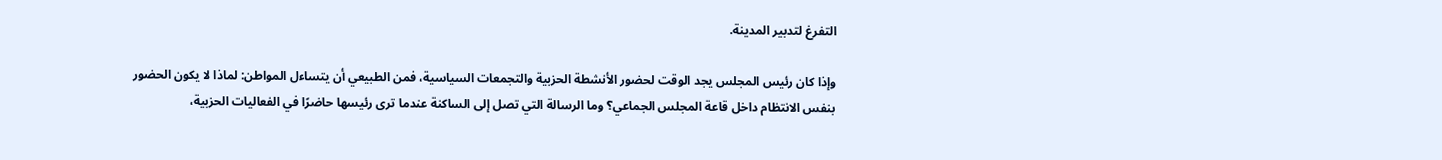التفرغ لتدبير المدينة.

وإذا كان رئيس المجلس يجد الوقت لحضور الأنشطة الحزبية والتجمعات السياسية، فمن الطبيعي أن يتساءل المواطن: لماذا لا يكون الحضور بنفس الانتظام داخل قاعة المجلس الجماعي؟ وما الرسالة التي تصل إلى الساكنة عندما ترى رئيسها حاضرًا في الفعاليات الحزبية،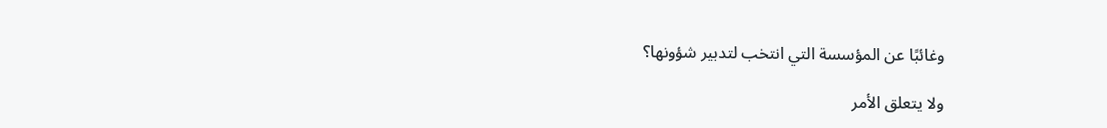وغائبًا عن المؤسسة التي انتخب لتدبير شؤونها؟

ولا يتعلق الأمر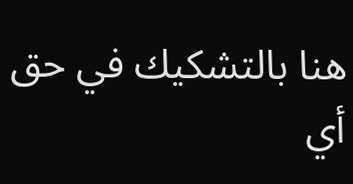هنا بالتشكيك في حق أي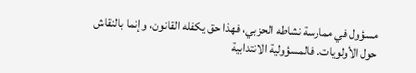مسؤول في ممارسة نشاطه الحزبي، فهذا حق يكفله القانون، وإنما بالنقاش حول الأولويات. فالمسؤولية الانتدابية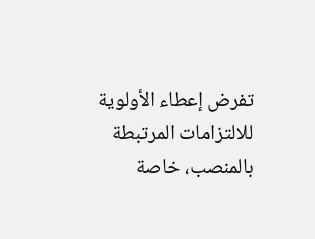تفرض إعطاء الأولوية للالتزامات المرتبطة بالمنصب، خاصة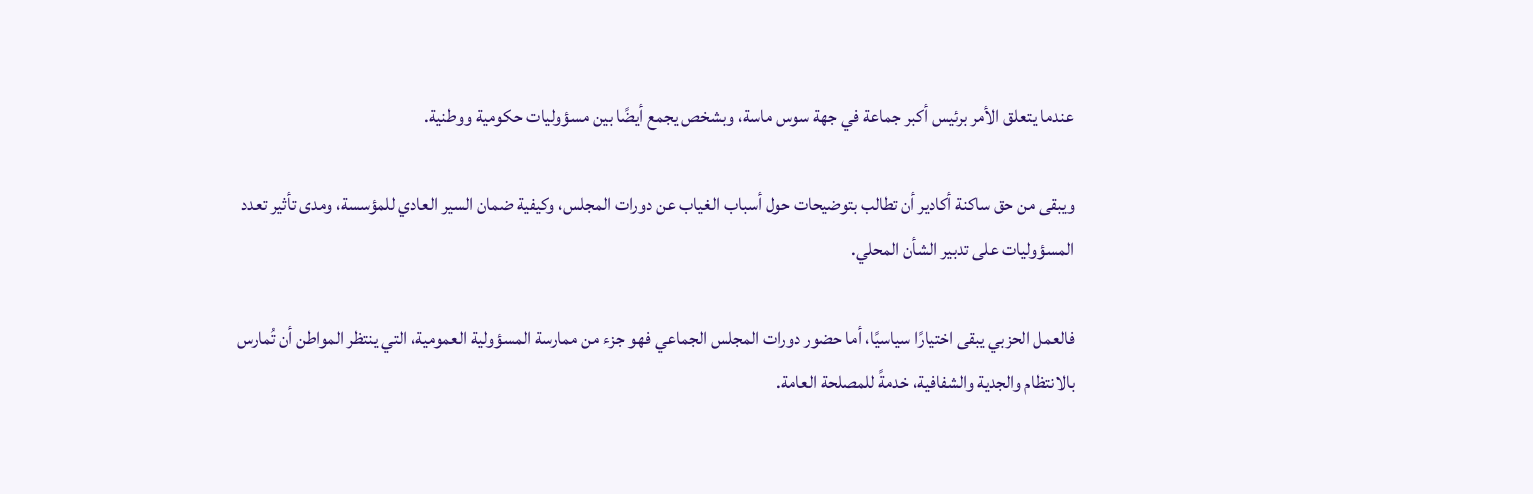عندما يتعلق الأمر برئيس أكبر جماعة في جهة سوس ماسة، وبشخص يجمع أيضًا بين مسؤوليات حكومية ووطنية.

ويبقى من حق ساكنة أكادير أن تطالب بتوضيحات حول أسباب الغياب عن دورات المجلس، وكيفية ضمان السير العادي للمؤسسة، ومدى تأثير تعدد المسؤوليات على تدبير الشأن المحلي.

فالعمل الحزبي يبقى اختيارًا سياسيًا، أما حضور دورات المجلس الجماعي فهو جزء من ممارسة المسؤولية العمومية، التي ينتظر المواطن أن تُمارس بالانتظام والجدية والشفافية، خدمةً للمصلحة العامة.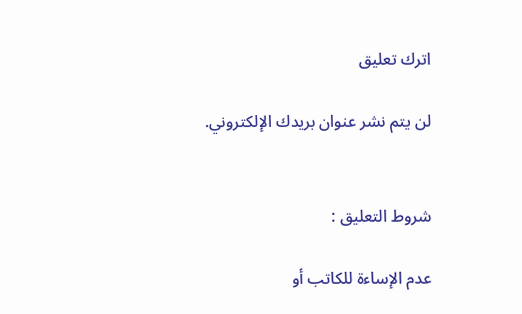اترك تعليق

لن يتم نشر عنوان بريدك الإلكتروني.


شروط التعليق :

عدم الإساءة للكاتب أو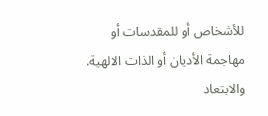للأشخاص أو للمقدسات أو مهاجمة الأديان أو الذات الالهية. والابتعاد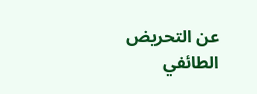عن التحريض الطائفي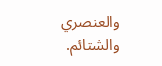والعنصري والشتائم.